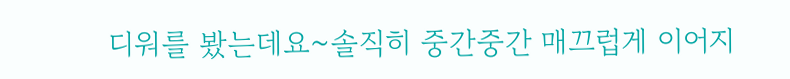디워를 봤는데요~솔직히 중간중간 매끄럽게 이어지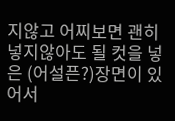지않고 어찌보면 괜히 넣지않아도 될 컷을 넣은 (어설픈?)장면이 있어서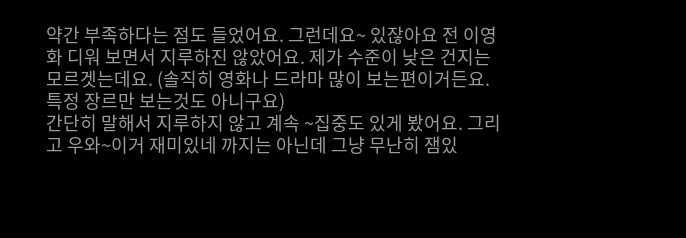약간 부족하다는 점도 들었어요. 그런데요~ 있잖아요 전 이영화 디워 보면서 지루하진 않았어요. 제가 수준이 낮은 건지는 모르겟는데요. (솔직히 영화나 드라마 많이 보는편이거든요.특정 장르만 보는것도 아니구요)
간단히 말해서 지루하지 않고 계속 ~집중도 있게 봤어요. 그리고 우와~이거 재미있네 까지는 아닌데 그냥 무난히 잼있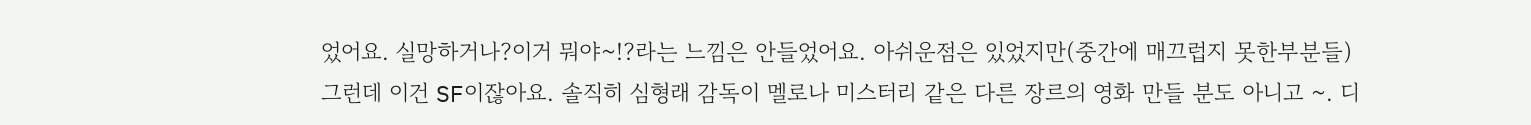었어요. 실망하거나?이거 뭐야~!?라는 느낌은 안들었어요. 아쉬운점은 있었지만(중간에 매끄럽지 못한부분들) 그런데 이건 SF이잖아요. 솔직히 심형래 감독이 멜로나 미스터리 같은 다른 장르의 영화 만들 분도 아니고 ~. 디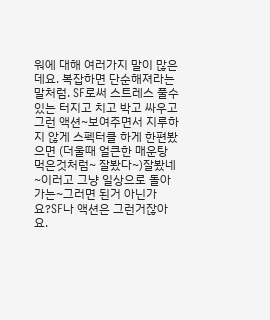워에 대해 여러가지 말이 많은데요. 복잡하면 단순해져라는 말처럼. SF로써 스트레스 풀수있는 터지고 치고 박고 싸우고 그런 액션~보여주면서 지루하지 않게 스펙터클 하게 한편봤으면 (더울때 얼큰한 매운탕 먹은것처럼~ 잘봤다~)잘봤네~이러고 그냥 일상으로 돌아가는~그러면 된거 아닌가요?SF나 액션은 그런거잖아요.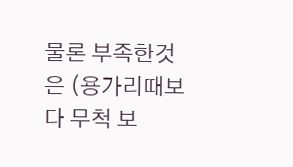물론 부족한것은 (용가리때보다 무척 보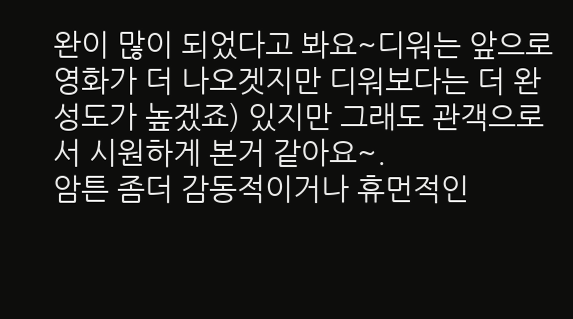완이 많이 되었다고 봐요~디워는 앞으로 영화가 더 나오겟지만 디워보다는 더 완성도가 높겠죠) 있지만 그래도 관객으로서 시원하게 본거 같아요~.
암튼 좀더 감동적이거나 휴먼적인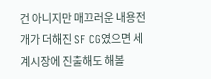건 아니지만 매끄러운 내용전개가 더해진 SF CG였으면 세계시장에 진출해도 해볼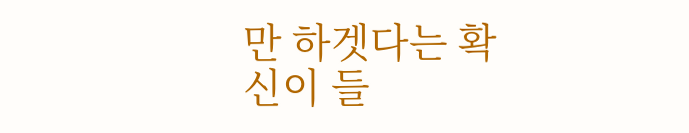만 하겟다는 확신이 들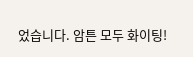었습니다. 암튼 모두 화이팅!